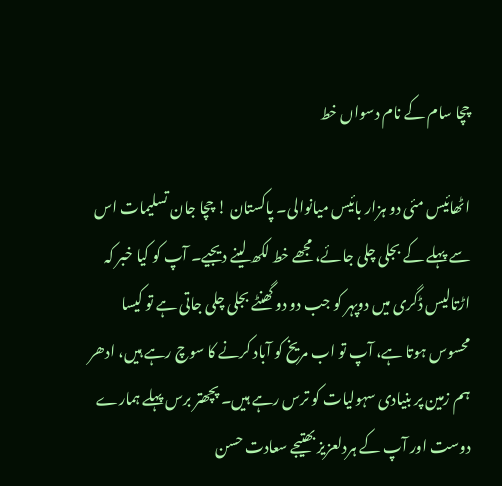چچا سام کے نام دسواں خط

اٹھائیس مئی دو ہزار بائیس میانوالی۔ پاکستان ! چچا جان تسلیمات اس سے پہلے کے بجلی چلی جائے، مجھے خط لکھ لینے دیجیے۔ آپ کو کیا خبر کہ اڑتالیس ڈگری میں دوپہر کو جب دو دو گھنٹے بجلی چلی جاتی ہے تو کیسا محسوس ہوتا ہے، آپ تو اب مریخ کو آباد کرنے کا سوچ رہے ہیں، ادھر ہم زمین پر بنیادی سہولیات کو ترس رہے ہیں۔ پچھتر برس پہلے ہمارے دوست اور آپ کے ہردلعزیز بھتیجے سعادت حسن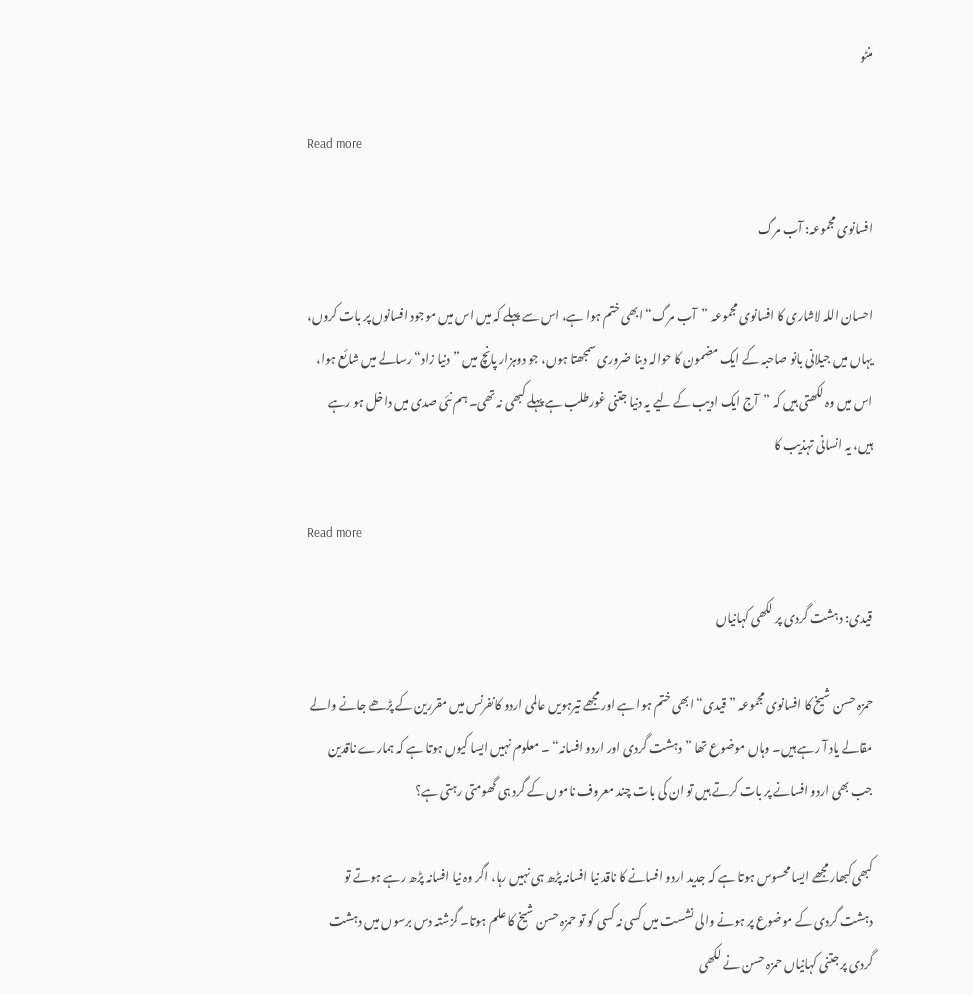منٹو

Read more

افسانوی مجموعہ: آب مرگ

احسان اللہ لاشاری کا افسانوی مجموعہ ”آب مرگ“ ابھی ختم ہوا ہے، اس سے پہلے کہ میں اس میں موجود افسانوں پر بات کروں، یہاں میں جیلانی بانو صاحبہ کے ایک مضمون کا حوالہ دینا ضروری سمجھتا ہوں، جو دوہزار پانچ میں ”دنیا زاد“ رسالے میں شائع ہوا، اس میں وہ لکھتی ہیں کہ ”آج ایک ادیب کے لیے یہ دنیا جتنی غورطلب ہے پہلے کبھی نہ تھی۔ ہم نئی صدی میں داخل ہو رہے ہیں، یہ انسانی تہذیب کا

Read more

قیدی: دہشت گردی پر لکھی کہانیاں

حمزہ حسن شیخ کا افسانوی مجموعہ ”قیدی“ ابھی ختم ہوا ہے اور مجھے تیرہویں عالمی اردو کانفرنس میں مقررین کے پڑھے جانے والے مقالے یاد آ رہے ہیں۔ وہاں موضوع تھا ”دہشت گردی اور اردو افسانہ“ ۔ معلوم نہیں ایسا کیوں ہوتا ہے کہ ہمارے ناقدین جب بھی اردو افسانے پر بات کرتے ہیں تو ان کی بات چند معروف ناموں کے گرد ہی گھومتی رہتی ہے؟

کبھی کبھار مجھے ایسا محسوس ہوتا ہے کہ جدید اردو افسانے کا ناقد نیا افسانہ پڑھ ہی نہیں رہا، اگر وہ نیا افسانہ پڑھ رہے ہوتے تو دہشت گردی کے موضوع پر ہونے والی نشست میں کسی نہ کسی کو تو حمزہ حسن شیخ کا علم ہوتا۔ گزشتہ دس برسوں میں دہشت گردی پر جتنی کہانیاں حمزہ حسن نے لکھی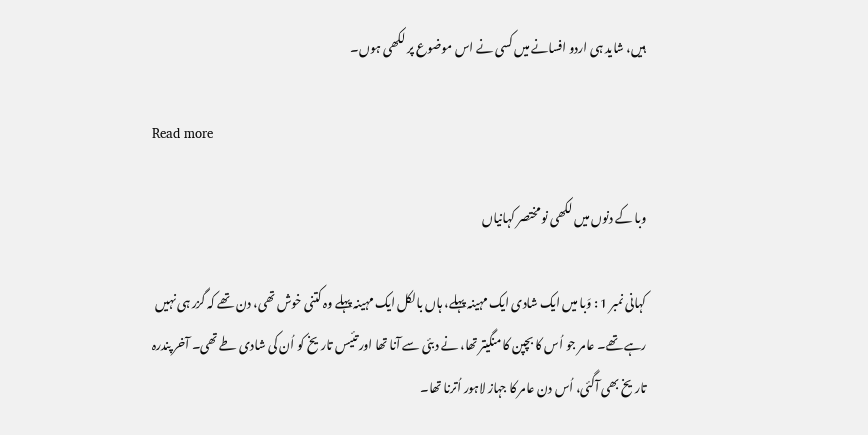ہیں، شاید ہی اردو افسانے میں کسی نے اس موضوع پر لکھی ہوں۔

Read more

وبا کے دنوں میں لکھی نو مختصر کہانیاں

کہانی نمبر 1 : وَبا میں ایک شادی ایک مہینہ پہلے، ہاں بالکل ایک مہینہ پہلے وہ کتنی خوش تھی، دن تھے کہ گزر ہی نہیں رہے تھے۔ عامر جو اُس کا بچپن کا منگیتر تھا، نے دبئی سے آنا تھا اور تئیس تاریخ کو اُن کی شادی طے تھی۔ آخر پندرہ تاریخ بھی آگئی، اُس دن عامر کا جہاز لاہور اُترنا تھا۔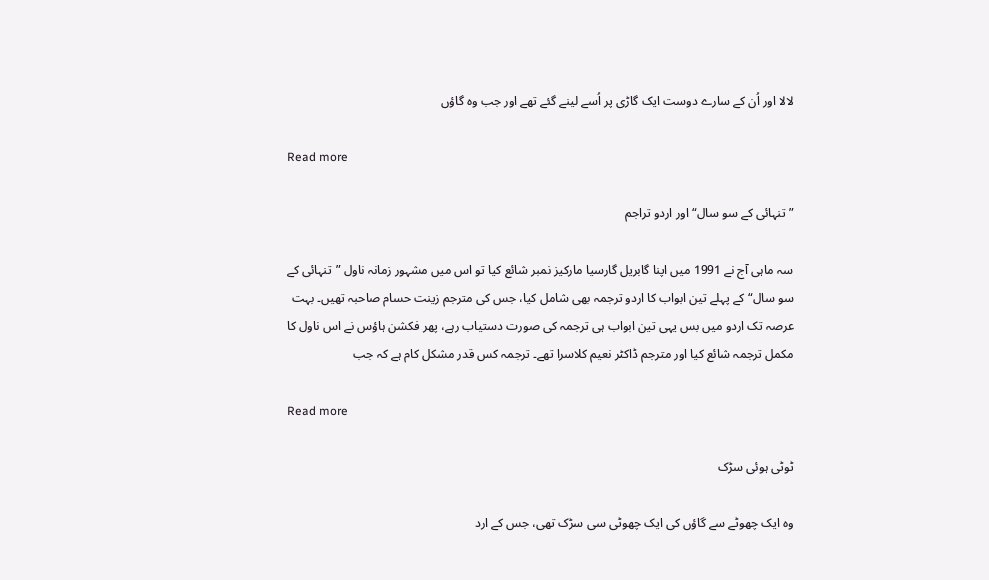لالا اور اُن کے سارے دوست ایک گاڑی پر اُسے لینے گئے تھے اور جب وہ گاؤں

Read more

” تنہائی کے سو سال“ اور اردو تراجم

سہ ماہی آج نے 1991 میں اپنا گابریل گارسیا مارکیز نمبر شائع کیا تو اس میں مشہور زمانہ ناول ”تنہائی کے سو سال“ کے پہلے تین ابواب کا اردو ترجمہ بھی شامل کیا، جس کی مترجم زینت حسام صاحبہ تھیں۔ بہت عرصہ تک اردو میں بس یہی تین ابواب ہی ترجمہ کی صورت دستیاب رہے، پھر فکشن ہاؤس نے اس ناول کا مکمل ترجمہ شائع کیا اور مترجم ڈاکٹر نعیم کلاسرا تھے۔ ترجمہ کس قدر مشکل کام ہے کہ جب

Read more

ٹوٹی ہوئی سڑک

وہ ایک چھوٹے سے گاؤں کی ایک چھوٹی سی سڑک تھی، جس کے ارد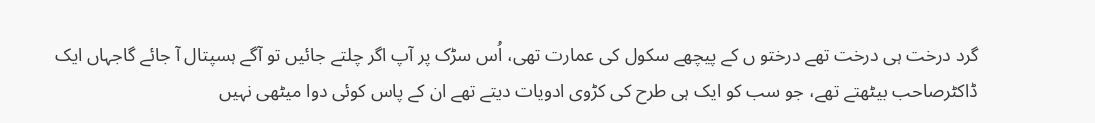گرد درخت ہی درخت تھے درختو ں کے پیچھے سکول کی عمارت تھی، اُس سڑک پر آپ اگر چلتے جائیں تو آگے ہسپتال آ جائے گاجہاں ایک ڈاکٹرصاحب بیٹھتے تھے، جو سب کو ایک ہی طرح کی کڑوی ادویات دیتے تھے ان کے پاس کوئی دوا میٹھی نہیں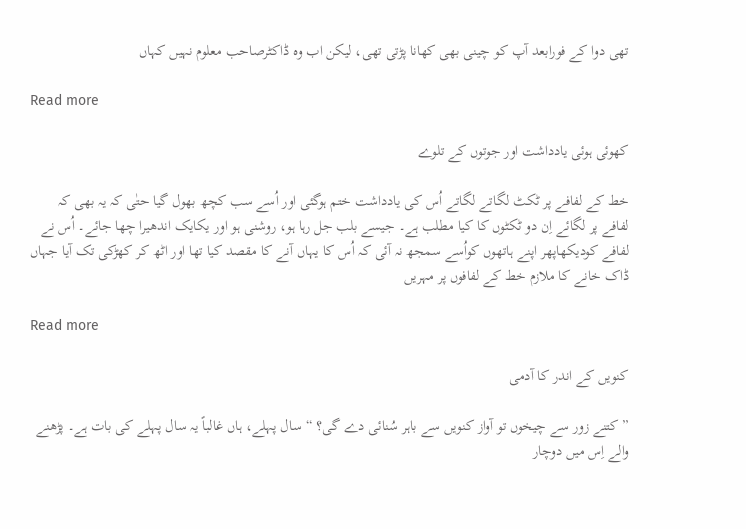تھی دوا کے فورابعد آپ کو چینی بھی کھانا پڑتی تھی، لیکن اب وہ ڈاکٹرصاحب معلوم نہیں کہاں

Read more

کھوئی ہوئی یادداشت اور جوتوں کے تلوے

خط کے لفافے پر ٹکٹ لگاتے لگاتے اُس کی یادداشت ختم ہوگئی اور اُسے سب کچھ بھول گیا حتٰی کہ یہ بھی کہ لفافے پر لگائے اِن دو ٹکٹوں کا کیا مطلب ہے۔ جیسے بلب جل رہا ہو، روشنی ہو اور یکایک اندھیرا چھا جائے۔ اُس نے لفافے کودیکھاپھر اپنے ہاتھوں کواُسے سمجھ نہ آئی کہ اُس کا یہاں آنے کا مقصد کیا تھا اور اٹھ کر کھڑکی تک آیا جہاں ڈاک خانے کا ملازم خط کے لفافوں پر مہریں

Read more

کنویں کے اندر کا آدمی

” کتنے زور سے چیخوں تو آواز کنویں سے باہر سُنائی دے گی؟ “ سال پہلے، ہاں غالباً یہ سال پہلے کی بات ہے۔ پڑھنے والے اِس میں دوچار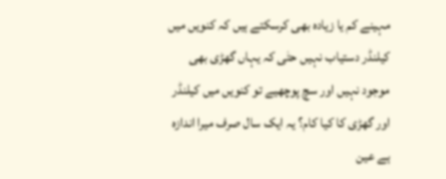مہینے کم یا زیادہ بھی کرسکتے ہیں کہ کنویں میں کیلنڈر دستیاب نہیں حتٰی کہ یہاں گھڑی بھی موجود نہیں اور سچ پوچھیے تو کنویں میں کیلنڈر اور گھڑی کا کیا کام؟ یہ ایک سال صرف میرا اندازہ ہے عین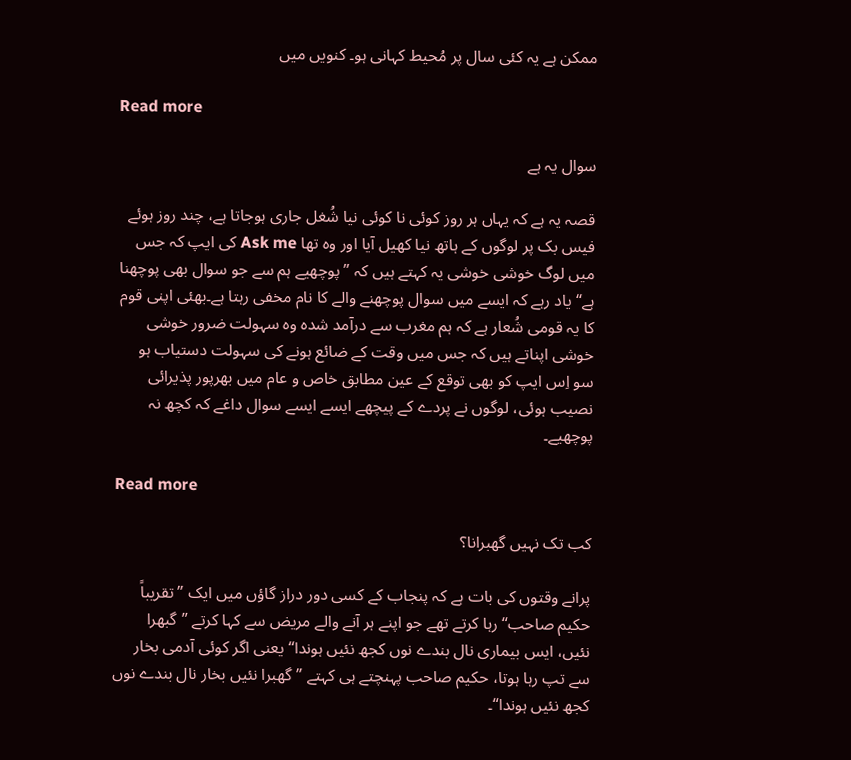ممکن ہے یہ کئی سال پر مُحیط کہانی ہو۔ کنویں میں

Read more

سوال یہ ہے

قصہ یہ ہے کہ یہاں ہر روز کوئی نا کوئی نیا شُغل جاری ہوجاتا ہے، چند روز ہوئے فیس بک پر لوگوں کے ہاتھ نیا کھیل آیا اور وہ تھا Ask me کی ایپ کہ جس میں لوگ خوشی خوشی یہ کہتے ہیں کہ ”پوچھیے ہم سے جو سوال بھی پوچھنا ہے“ یاد رہے کہ ایسے میں سوال پوچھنے والے کا نام مخفی رہتا ہے۔بھئی اپنی قوم کا یہ قومی شُعار ہے کہ ہم مغرب سے درآمد شدہ وہ سہولت ضرور خوشی خوشی اپناتے ہیں کہ جس میں وقت کے ضائع ہونے کی سہولت دستیاب ہو سو اِس ایپ کو بھی توقع کے عین مطابق خاص و عام میں بھرپور پذیرائی نصیب ہوئی، لوگوں نے پردے کے پیچھے ایسے ایسے سوال داغے کہ کچھ نہ پوچھیے۔

Read more

کب تک نہیں گھبرانا؟

پرانے وقتوں کی بات ہے کہ پنجاب کے کسی دور دراز گاؤں میں ایک ”تقریباً حکیم صاحب“ رہا کرتے تھے جو اپنے ہر آنے والے مریض سے کہا کرتے ”گبھرا نئیں، ایس بیماری نال بندے نوں کجھ نئیں ہوندا“ یعنی اگر کوئی آدمی بخار سے تپ رہا ہوتا، حکیم صاحب پہنچتے ہی کہتے ”گھبرا نئیں بخار نال بندے نوں کجھ نئیں ہوندا“۔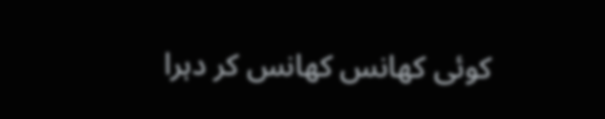کوئی کھانس کھانس کر دہرا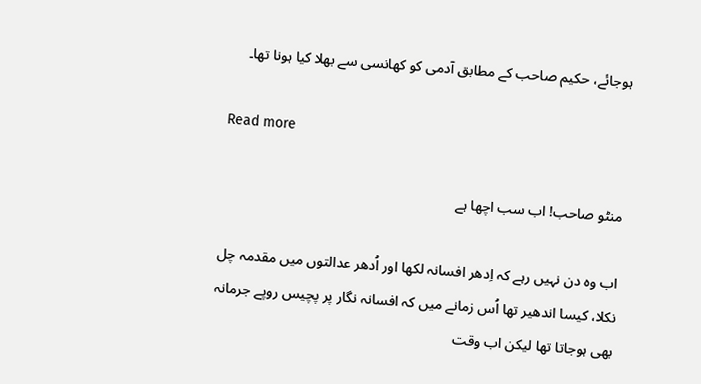ہوجائے، حکیم صاحب کے مطابق آدمی کو کھانسی سے بھلا کیا ہونا تھا۔

Read more

منٹو صاحب! اب سب اچھا ہے

اب وہ دن نہیں رہے کہ اِدھر افسانہ لکھا اور اُدھر عدالتوں میں مقدمہ چل نکلا، کیسا اندھیر تھا اُس زمانے میں کہ افسانہ نگار پر پچیس روپے جرمانہ بھی ہوجاتا تھا لیکن اب وقت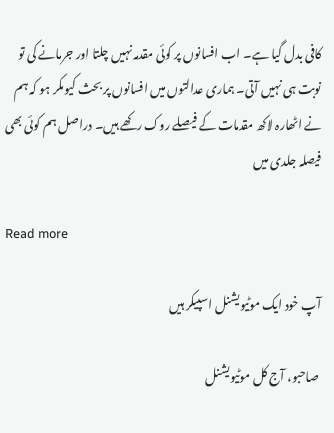کافی بدل گیا ہے۔ اب افسانوں پر کوئی مقدمہ نہیں چلتا اور جرمانے کی تو نوبت ہی نہیں آتی۔ ہماری عدالتوں میں افسانوں پر بحث کیوںکر ہو کہ ہم نے اٹھارہ لاکھ مقدمات کے فیصلے روک رکھے ہیں۔ دراصل ہم کوئی بھی فیصلہ جلدی میں

Read more

آپ خود ایک موٹیویشنل اسپیکر ہیں

 صاحبو، آج کل موٹیویشنل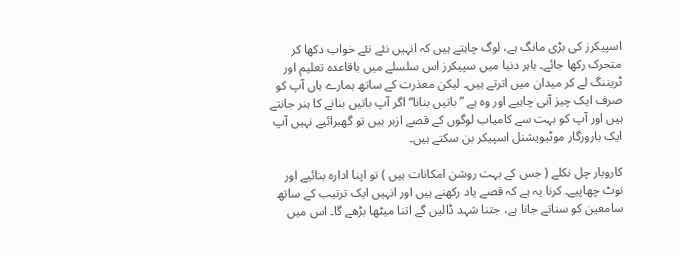اسپیکرز کی بڑی مانگ ہے، لوگ چاہتے ہیں کہ انہیں نئے نئے خواب دکھا کر متحرک رکھا جائے۔ باہر دنیا میں سپیکرز اس سلسلے میں باقاعدہ تعلیم اور ٹریننگ لے کر میدان میں اترتے ہیں۔ لیکن معذرت کے ساتھ ہمارے ہاں آپ کو صرف ایک چیز آنی چاہیے اور وہ ہے ”باتیں بنانا“ اگر آپ باتیں بنانے کا ہنر جانتے ہیں اور آپ کو بہت سے کامیاب لوگوں کے قصے ازبر ہیں تو گھبرائیے نہیں آپ ایک باروزگار موٹیویشنل اسپیکر بن سکتے ہیں۔

کاروبار چل نکلے ( جس کے بہت روشن امکانات ہیں ) تو اپنا ادارہ بنائیے اور نوٹ چھاپیے۔ کرنا یہ ہے کہ قصے یاد رکھنے ہیں اور انہیں ایک ترتیب کے ساتھ سامعین کو سناتے جانا ہے، جتنا شہد ڈالیں گے اتنا میٹھا بڑھے گا۔ اس میں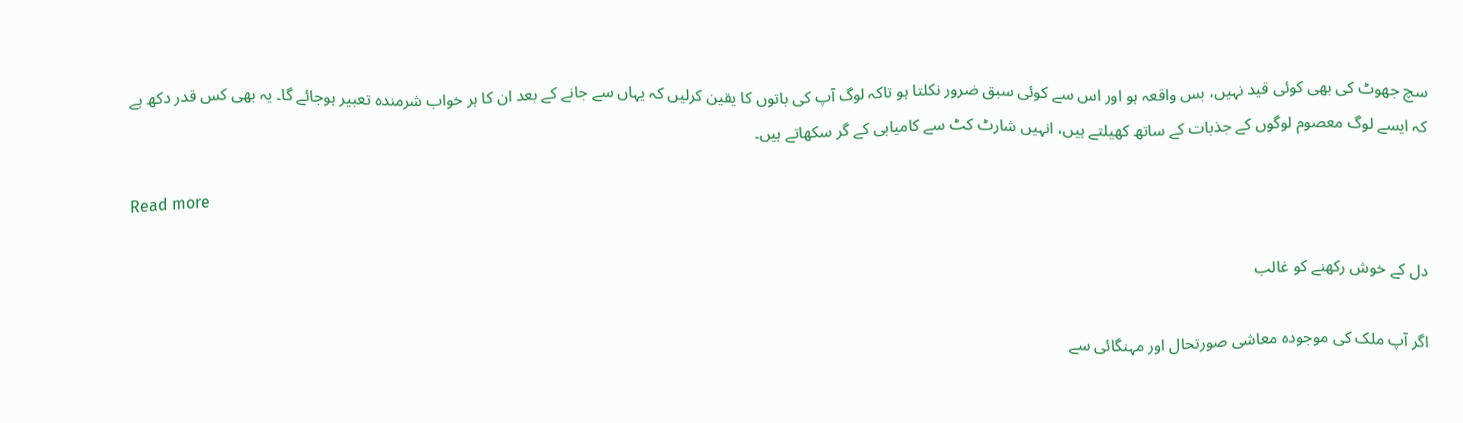سچ جھوٹ کی بھی کوئی قید نہیں، بس واقعہ ہو اور اس سے کوئی سبق ضرور نکلتا ہو تاکہ لوگ آپ کی باتوں کا یقین کرلیں کہ یہاں سے جانے کے بعد ان کا ہر خواب شرمندہ تعبیر ہوجائے گا۔ یہ بھی کس قدر دکھ ہے کہ ایسے لوگ معصوم لوگوں کے جذبات کے ساتھ کھیلتے ہیں، انہیں شارٹ کٹ سے کامیابی کے گر سکھاتے ہیں۔

Read more

دل کے خوش رکھنے کو غالب

اگر آپ ملک کی موجودہ معاشی صورتحال اور مہنگائی سے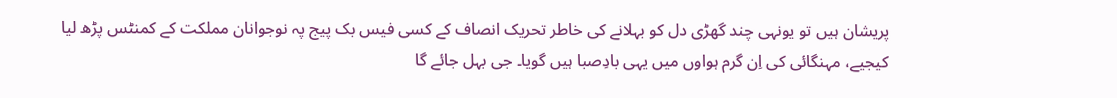پریشان ہیں تو یونہی چند گھڑی دل کو بہلانے کی خاطر تحریک انصاف کے کسی فیس بک پیج پہ نوجوانان مملکت کے کمنٹس پڑھ لیا کیجیے، مہنگائی کی اِن گرم ہواوں میں یہی بادِصبا ہیں گویا۔ جی بہل جائے گا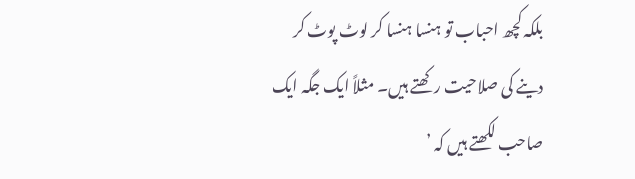بلکہ کچھ احباب تو ہنسا ہنسا کر لوٹ پوٹ کر دینے کی صلاحیت رکھتے ہیں۔ مثلاً ایک جگہ ایک صاحب لکھتے ہیں کہ ’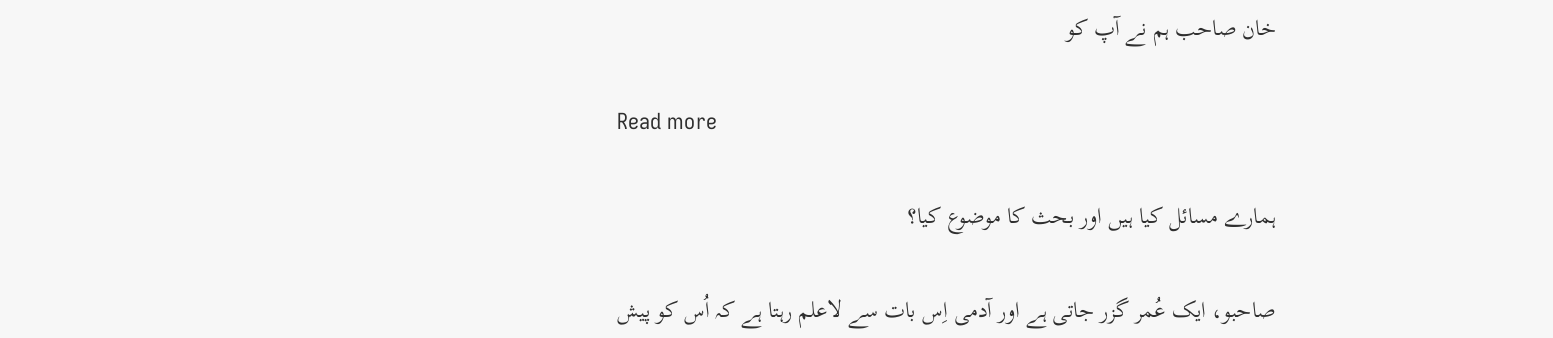خان صاحب ہم نے آپ کو

Read more

ہمارے مسائل کیا ہیں اور بحث کا موضوع کیا؟

صاحبو، ایک عُمر گزر جاتی ہے اور آدمی اِس بات سے لاعلم رہتا ہے کہ اُس کو پیش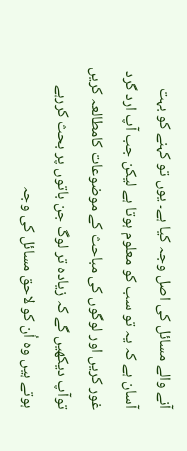آنے والے مسائل کی اصل وجہ کیا ہے۔ یوں تو کہنے کو بہت آسان ہے کہ یہ تو سب کو معلوم ہوتا ہے لیکن جب آپ ارد گرد غور کریں اور لوگوں کی مباحث کے موضوعات کامطالعہ کریں توآپ دیکھیں گے کہ زیادہ تر لوگ جن باتوں پر بحث کررہے ہوتے ہیں وہ اُن کو لاحق مسائل کی وجہ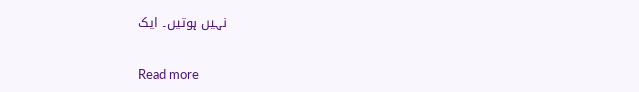نہیں ہوتیں۔ ایک

Read more